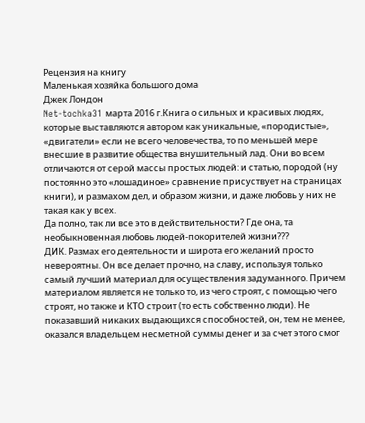Рецензия на книгу
Маленькая хозяйка большого дома
Джек Лондон
Net-tochka31 марта 2016 г.Книга о сильных и красивых людях, которые выставляются автором как уникальные, «породистые», «двигатели» если не всего человечества, то по меньшей мере внесшие в развитие общества внушительный лад. Они во всем отличаются от серой массы простых людей: и статью, породой (ну постоянно это «лошадиное» сравнение присуствует на страницах книги), и размахом дел, и образом жизни, и даже любовь у них не такая как у всех.
Да полно, так ли все это в действительности? Где она, та необыкновенная любовь людей-покорителей жизни???
ДИК. Размах его деятельности и широта его желаний просто невероятны. Он все делает прочно, на славу, используя только самый лучший материал для осуществления задуманного. Причем материалом является не только то, из чего строят, с помощью чего строят, но также и КТО строит (то есть собственно люди). Не показавший никаких выдающихся способностей, он, тем не менее, оказался владельцем несметной суммы денег и за счет этого смог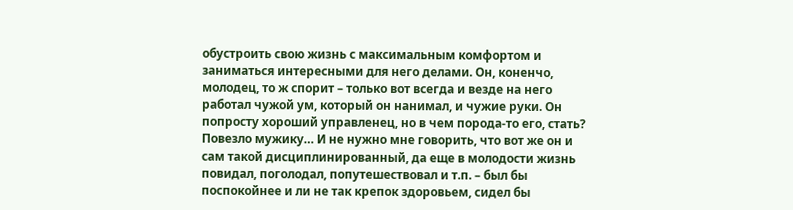обустроить свою жизнь с максимальным комфортом и заниматься интересными для него делами. Он, коненчо, молодец, то ж спорит – только вот всегда и везде на него работал чужой ум, который он нанимал, и чужие руки. Он попросту хороший управленец, но в чем порода-то его, стать? Повезло мужику… И не нужно мне говорить, что вот же он и сам такой дисциплинированный, да еще в молодости жизнь повидал, поголодал, попутешествовал и т.п. – был бы поспокойнее и ли не так крепок здоровьем, сидел бы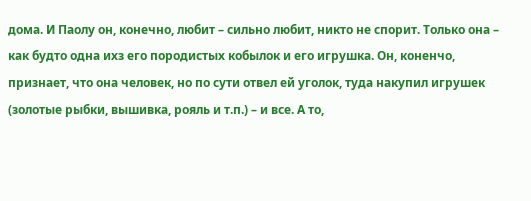дома. И Паолу он, конечно, любит – сильно любит, никто не спорит. Только она – как будто одна ихз его породистых кобылок и его игрушка. Он, коненчо, признает, что она человек, но по сути отвел ей уголок, туда накупил игрушек (золотые рыбки, вышивка, рояль и т.п.) – и все. А то,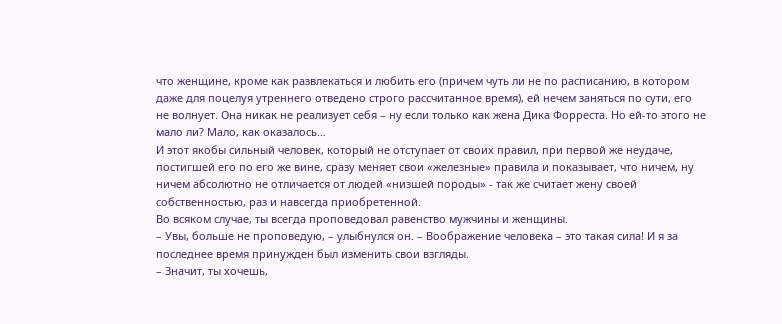что женщине, кроме как развлекаться и любить его (причем чуть ли не по расписанию, в котором даже для поцелуя утреннего отведено строго рассчитанное время), ей нечем заняться по сути, его не волнует. Она никак не реализует себя – ну если только как жена Дика Форреста. Но ей-то этого не мало ли? Мало, как оказалось…
И этот якобы сильный человек, который не отступает от своих правил, при первой же неудаче, постигшей его по его же вине, сразу меняет свои «железные» правила и показывает, что ничем, ну ничем абсолютно не отличается от людей «низшей породы» - так же считает жену своей собственностью, раз и навсегда приобретенной.
Во всяком случае, ты всегда проповедовал равенство мужчины и женщины.
– Увы, больше не проповедую, – улыбнулся он. – Воображение человека – это такая сила! И я за последнее время принужден был изменить свои взгляды.
– Значит, ты хочешь,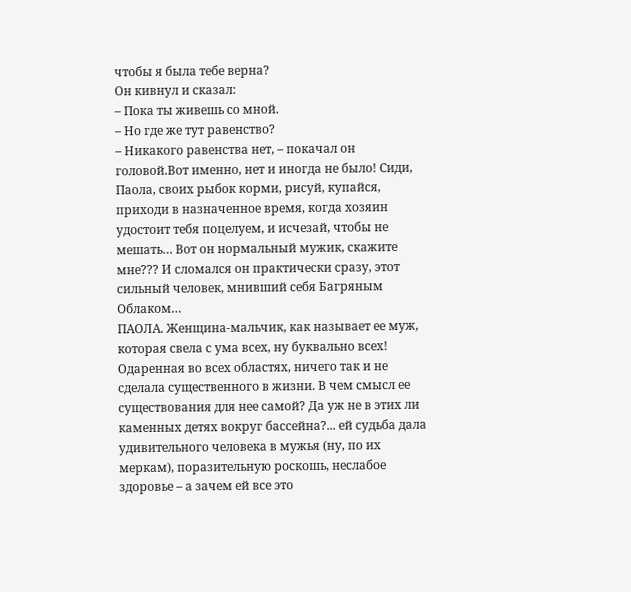чтобы я была тебе верна?
Он кивнул и сказал:
– Пока ты живешь со мной.
– Но где же тут равенство?
– Никакого равенства нет, – покачал он головой.Вот именно, нет и иногда не было! Сиди, Паола, своих рыбок корми, рисуй, купайся, приходи в назначенное время, когда хозяин удостоит тебя поцелуем, и исчезай, чтобы не мешать… Вот он нормальный мужик, скажите мне??? И сломался он практически сразу, этот сильный человек, мнивший себя Багряным Облаком…
ПАОЛА. Женщина-мальчик, как называет ее муж, которая свела с ума всех, ну буквально всех! Одаренная во всех областях, ничего так и не сделала существенного в жизни. В чем смысл ее существования для нее самой? Да уж не в этих ли каменных детях вокруг бассейна?... ей судьба дала удивительного человека в мужья (ну, по их меркам), поразительную роскошь, неслабое здоровье – а зачем ей все это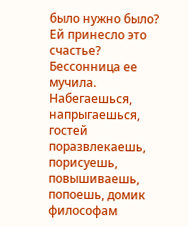было нужно было? Ей принесло это счастье?
Бессонница ее мучила. Набегаешься, напрыгаешься, гостей поразвлекаешь, порисуешь, повышиваешь, попоешь, домик философам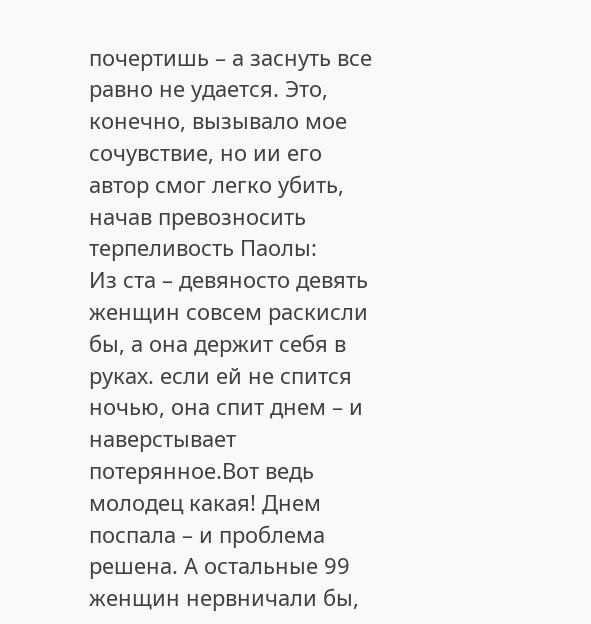почертишь – а заснуть все равно не удается. Это, конечно, вызывало мое сочувствие, но ии его автор смог легко убить, начав превозносить терпеливость Паолы:
Из ста – девяносто девять женщин совсем раскисли бы, а она держит себя в руках. если ей не спится ночью, она спит днем – и наверстывает потерянное.Вот ведь молодец какая! Днем поспала – и проблема решена. А остальные 99 женщин нервничали бы,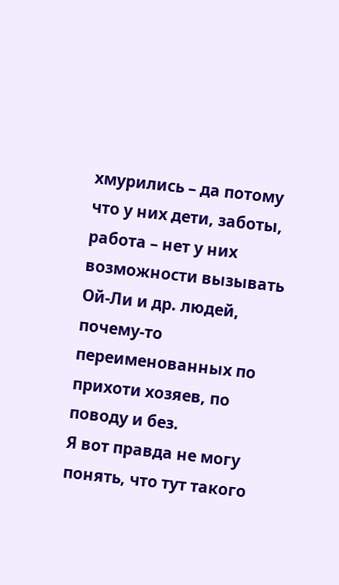хмурились – да потому что у них дети, заботы, работа – нет у них возможности вызывать Ой-Ли и др. людей, почему-то переименованных по прихоти хозяев, по поводу и без.
Я вот правда не могу понять, что тут такого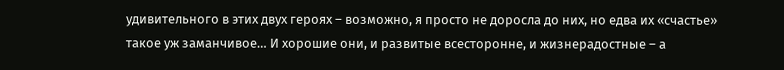удивительного в этих двух героях – возможно, я просто не доросла до них, но едва их «счастье» такое уж заманчивое… И хорошие они, и развитые всесторонне, и жизнерадостные – а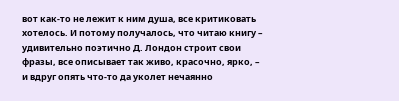вот как-то не лежит к ним душа, все критиковать хотелось. И потому получалось, что читаю книгу – удивительно поэтично Д. Лондон строит свои фразы, все описывает так живо, красочно, ярко, – и вдруг опять что-то да уколет нечаянно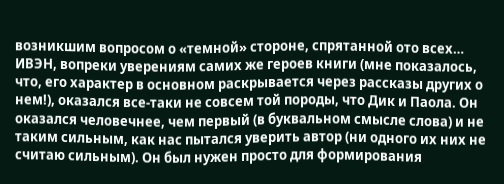возникшим вопросом о «темной» стороне, спрятанной ото всех…
ИВЭН, вопреки уверениям самих же героев книги (мне показалось, что, его характер в основном раскрывается через рассказы других о нем!), оказался все-таки не совсем той породы, что Дик и Паола. Он оказался человечнее, чем первый (в буквальном смысле слова) и не таким сильным, как нас пытался уверить автор (ни одного их них не считаю сильным). Он был нужен просто для формирования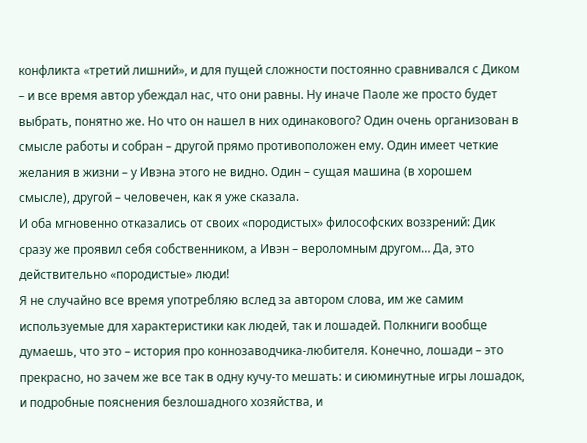конфликта «третий лишний», и для пущей сложности постоянно сравнивался с Диком – и все время автор убеждал нас, что они равны. Ну иначе Паоле же просто будет выбрать, понятно же. Но что он нашел в них одинакового? Один очень организован в смысле работы и собран – другой прямо противоположен ему. Один имеет четкие желания в жизни – у Ивэна этого не видно. Один – сущая машина (в хорошем смысле), другой – человечен, как я уже сказала.
И оба мгновенно отказались от своих «породистых» философских воззрений: Дик сразу же проявил себя собственником, а Ивэн – вероломным другом… Да, это действительно «породистые» люди!
Я не случайно все время употребляю вслед за автором слова, им же самим используемые для характеристики как людей, так и лошадей. Полкниги вообще думаешь, что это – история про коннозаводчика-любителя. Конечно, лошади – это прекрасно, но зачем же все так в одну кучу-то мешать: и сиюминутные игры лошадок, и подробные пояснения безлошадного хозяйства, и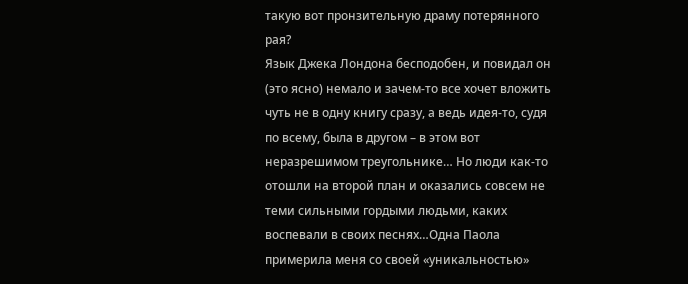такую вот пронзительную драму потерянного рая?
Язык Джека Лондона бесподобен, и повидал он (это ясно) немало и зачем-то все хочет вложить чуть не в одну книгу сразу, а ведь идея-то, судя по всему, была в другом – в этом вот неразрешимом треугольнике… Но люди как-то отошли на второй план и оказались совсем не теми сильными гордыми людьми, каких воспевали в своих песнях…Одна Паола примерила меня со своей «уникальностью»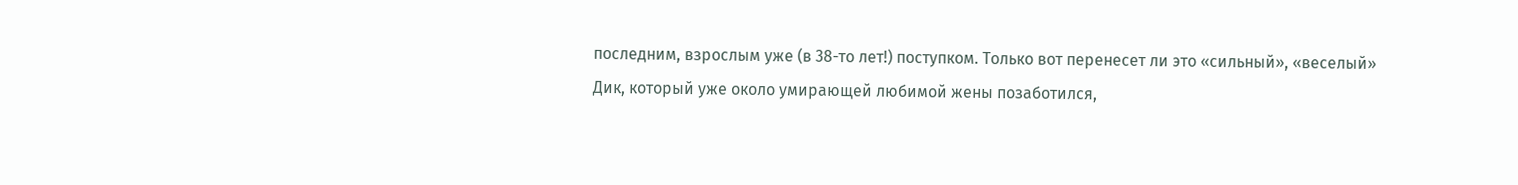последним, взрослым уже (в 38-то лет!) поступком. Только вот перенесет ли это «сильный», «веселый» Дик, который уже около умирающей любимой жены позаботился,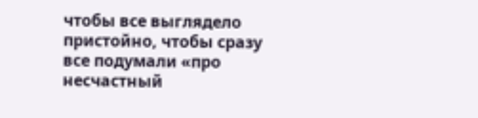чтобы все выглядело пристойно, чтобы сразу все подумали «про несчастный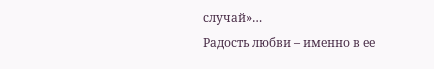случай»…
Радость любви – именно в ее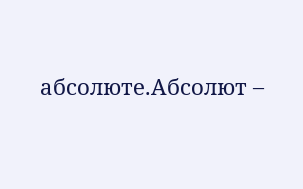абсолюте.Абсолют –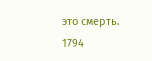это смерть.
1794